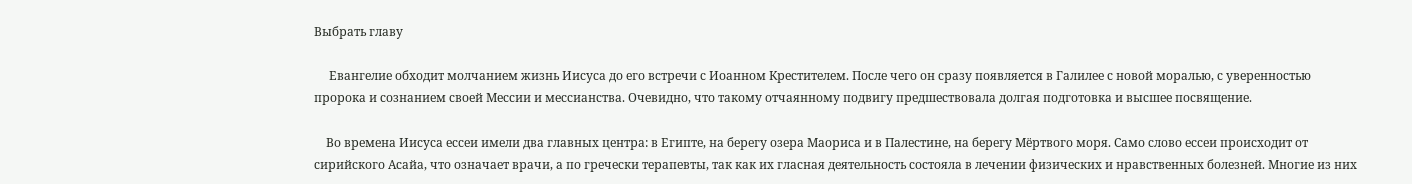Выбрать главу

     Евангелие обходит молчанием жизнь Иисуса до его встречи с Иоанном Крестителем. После чего он сразу появляется в Галилее с новой моралью, с уверенностью пророка и сознанием своей Мессии и мессианства. Очевидно, что такому отчаянному подвигу предшествовала долгая подготовка и высшее посвящение.

    Во времена Иисуса ессеи имели два главных центра: в Египте, на берегу озера Маориса и в Палестине, на берегу Мёртвого моря. Само слово ессеи происходит от сирийского Асайа, что означает врачи, а по гречески терапевты, так как их гласная деятельность состояла в лечении физических и нравственных болезней. Многие из них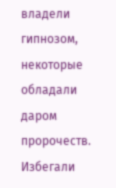владели гипнозом, некоторые обладали даром пророчеств. Избегали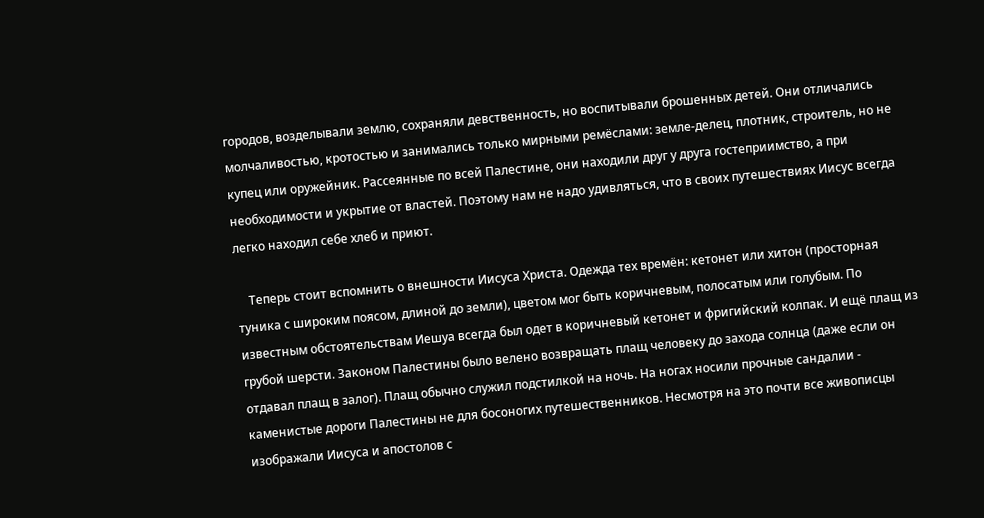городов, возделывали землю, сохраняли девственность, но воспитывали брошенных детей. Они отличались молчаливостью, кротостью и занимались только мирными ремёслами: земле-делец, плотник, строитель, но не купец или оружейник. Рассеянные по всей Палестине, они находили друг у друга гостеприимство, а при необходимости и укрытие от властей. Поэтому нам не надо удивляться, что в своих путешествиях Иисус всегда легко находил себе хлеб и приют.

    Теперь стоит вспомнить о внешности Иисуса Христа. Одежда тех времён: кетонет или хитон (просторная туника с широким поясом, длиной до земли), цветом мог быть коричневым, полосатым или голубым. По известным обстоятельствам Иешуа всегда был одет в коричневый кетонет и фригийский колпак. И ещё плащ из грубой шерсти. Законом Палестины было велено возвращать плащ человеку до захода солнца (даже если он отдавал плащ в залог). Плащ обычно служил подстилкой на ночь. На ногах носили прочные сандалии - каменистые дороги Палестины не для босоногих путешественников. Несмотря на это почти все живописцы изображали Иисуса и апостолов с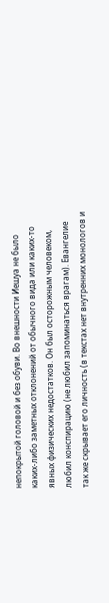непокрытой головой и без обуви. Во внешности Иешуа не было каких-либо заметных отклонений от обычного вида или каких-то явных физических недостатков. Он был осторожным человеком, любил конспирацию (не любил запоминаться врагам). Евангелие так же скрывает его личность (в текстах нет внутренних монологов и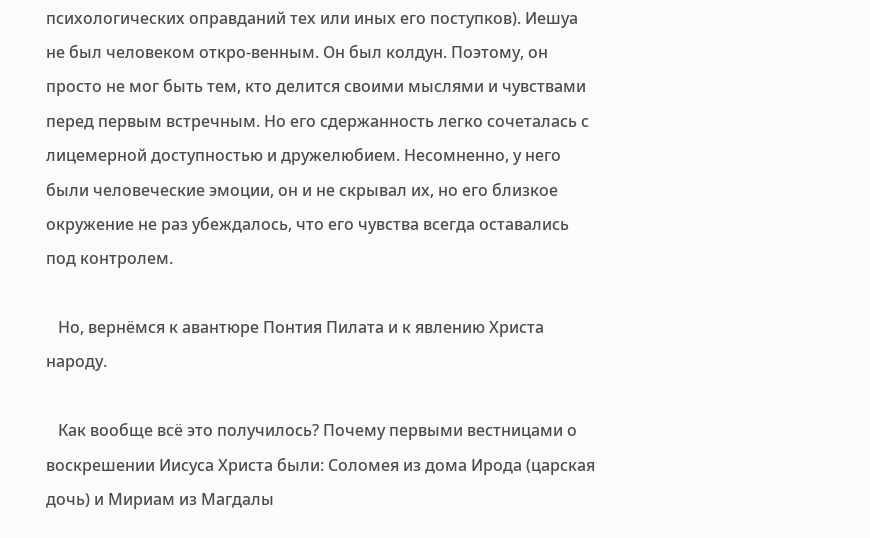психологических оправданий тех или иных его поступков). Иешуа не был человеком откро-венным. Он был колдун. Поэтому, он просто не мог быть тем, кто делится своими мыслями и чувствами перед первым встречным. Но его сдержанность легко сочеталась с лицемерной доступностью и дружелюбием. Несомненно, у него были человеческие эмоции, он и не скрывал их, но его близкое окружение не раз убеждалось, что его чувства всегда оставались под контролем.

   Но, вернёмся к авантюре Понтия Пилата и к явлению Христа народу.

   Как вообще всё это получилось? Почему первыми вестницами о воскрешении Иисуса Христа были: Соломея из дома Ирода (царская дочь) и Мириам из Магдалы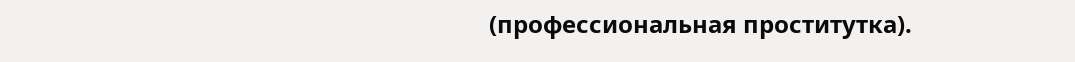(профессиональная проститутка).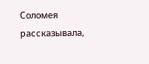Соломея рассказывала,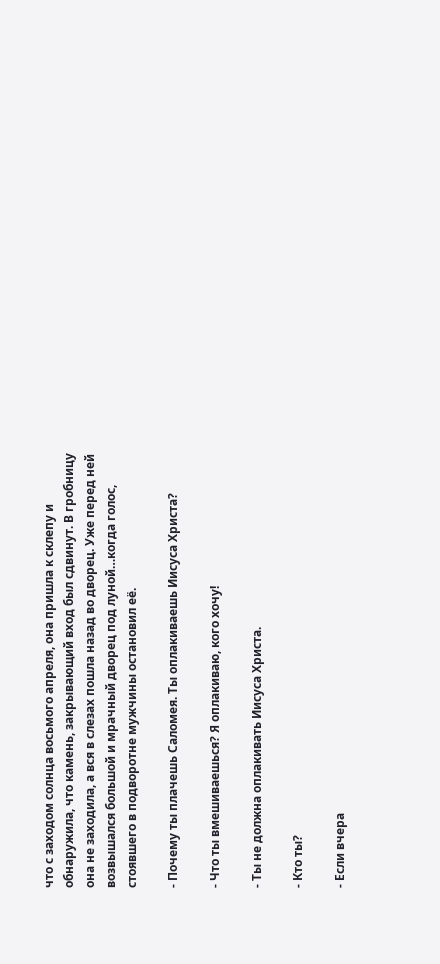что с заходом солнца восьмого апреля, она пришла к склепу и обнаружила, что камень, закрывающий вход был сдвинут. В гробницу она не заходила, а вся в слезах пошла назад во дворец. Уже перед ней возвышался большой и мрачный дворец под луной…когда голос, стоявшего в подворотне мужчины остановил её.

- Почему ты плачешь Саломея. Ты оплакиваешь Иисуса Христа?

- Что ты вмешиваешься? Я оплакиваю, кого хочу!

- Ты не должна оплакивать Иисуса Христа.

- Кто ты?

- Если вчера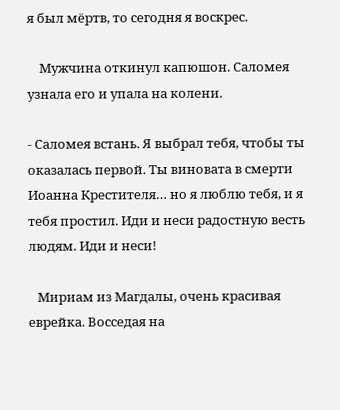я был мёртв, то сегодня я воскрес.

    Мужчина откинул капюшон. Саломея узнала его и упала на колени.

- Саломея встань. Я выбрал тебя, чтобы ты оказалась первой. Ты виновата в смерти Иоанна Крестителя… но я люблю тебя, и я тебя простил. Иди и неси радостную весть людям. Иди и неси!

   Мириам из Магдалы, очень красивая еврейка. Восседая на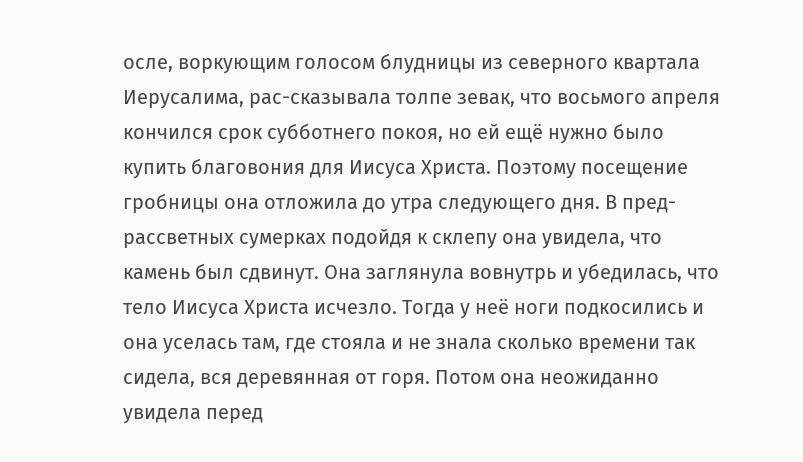осле, воркующим голосом блудницы из северного квартала Иерусалима, рас-сказывала толпе зевак, что восьмого апреля кончился срок субботнего покоя, но ей ещё нужно было купить благовония для Иисуса Христа. Поэтому посещение гробницы она отложила до утра следующего дня. В пред-рассветных сумерках подойдя к склепу она увидела, что камень был сдвинут. Она заглянула вовнутрь и убедилась, что тело Иисуса Христа исчезло. Тогда у неё ноги подкосились и она уселась там, где стояла и не знала сколько времени так сидела, вся деревянная от горя. Потом она неожиданно увидела перед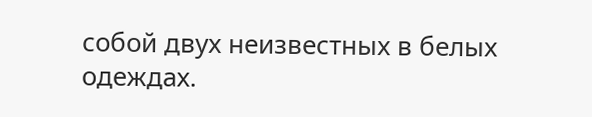собой двух неизвестных в белых одеждах.